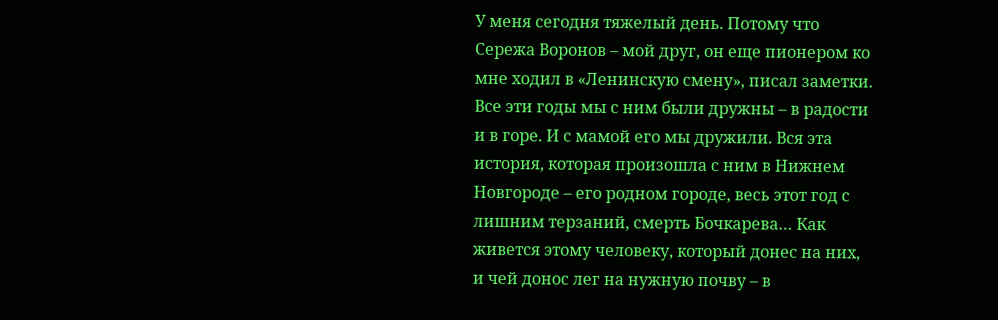У меня сегодня тяжелый день. Потому что Сережа Воронов – мой друг, он еще пионером ко мне ходил в «Ленинскую смену», писал заметки. Все эти годы мы с ним были дружны – в радости и в горе. И с мамой его мы дружили. Вся эта история, которая произошла с ним в Нижнем Новгороде – его родном городе, весь этот год с лишним терзаний, смерть Бочкарева… Как живется этому человеку, который донес на них, и чей донос лег на нужную почву – в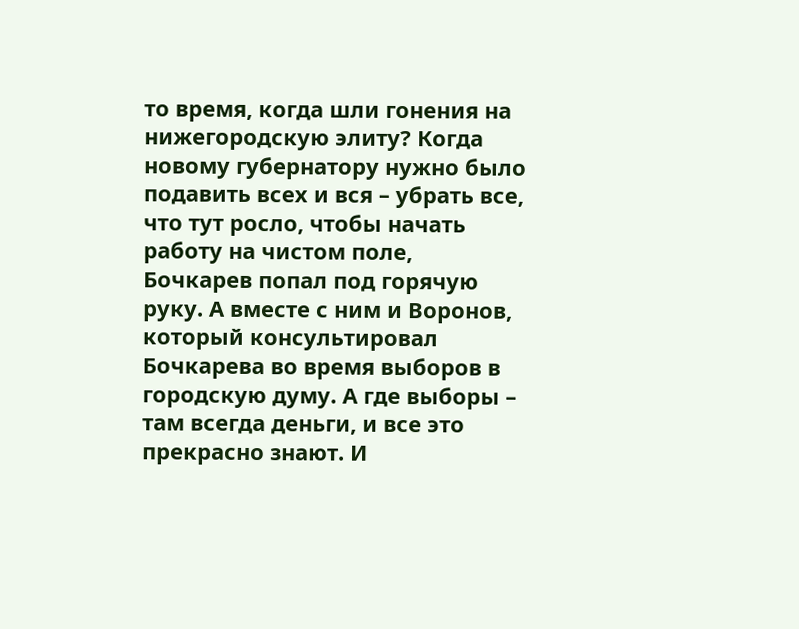то время, когда шли гонения на нижегородскую элиту? Когда новому губернатору нужно было подавить всех и вся – убрать все, что тут росло, чтобы начать работу на чистом поле, Бочкарев попал под горячую руку. А вместе с ним и Воронов, который консультировал Бочкарева во время выборов в городскую думу. А где выборы – там всегда деньги, и все это прекрасно знают. И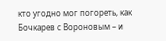кто угодно мог погореть, как Бочкарев с Вороновым – и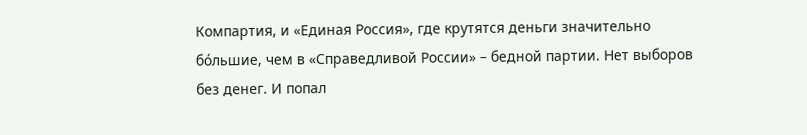Компартия, и «Единая Россия», где крутятся деньги значительно бо́льшие, чем в «Справедливой России» – бедной партии. Нет выборов без денег. И попал